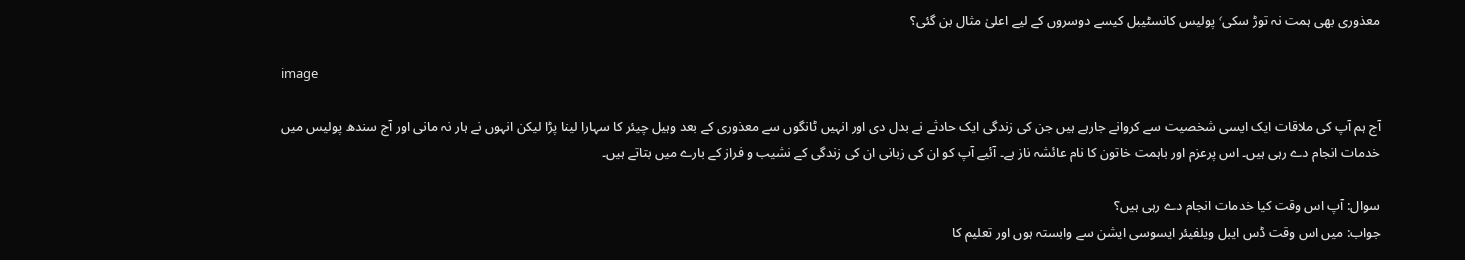معذوری بھی ہمت نہ توڑ سکی٬ پولیس کانسٹیبل کیسے دوسروں کے لیے اعلیٰ مثال بن گئی؟

image

آج ہم آپ کی ملاقات ایک ایسی شخصیت سے کروانے جارہے ہیں جن کی زندگی ایک حادثے نے بدل دی اور انہیں ٹانگوں سے معذوری کے بعد وہیل چیئر کا سہارا لینا پڑا لیکن انہوں نے ہار نہ مانی اور آج سندھ پولیس میں خدمات انجام دے رہی ہیں۔ اس پرعزم اور باہمت خاتون کا نام عائشہ ناز ہے۔ آئیے آپ کو ان کی زبانی ان کی زندگی کے نشیب و فراز کے بارے میں بتاتے ہیں۔

سوال: آپ اس وقت کیا خدمات انجام دے رہی ہیں؟
جواب: میں اس وقت ڈس ایبل ویلفیئر ایسوسی ایشن سے وابستہ ہوں اور تعلیم کا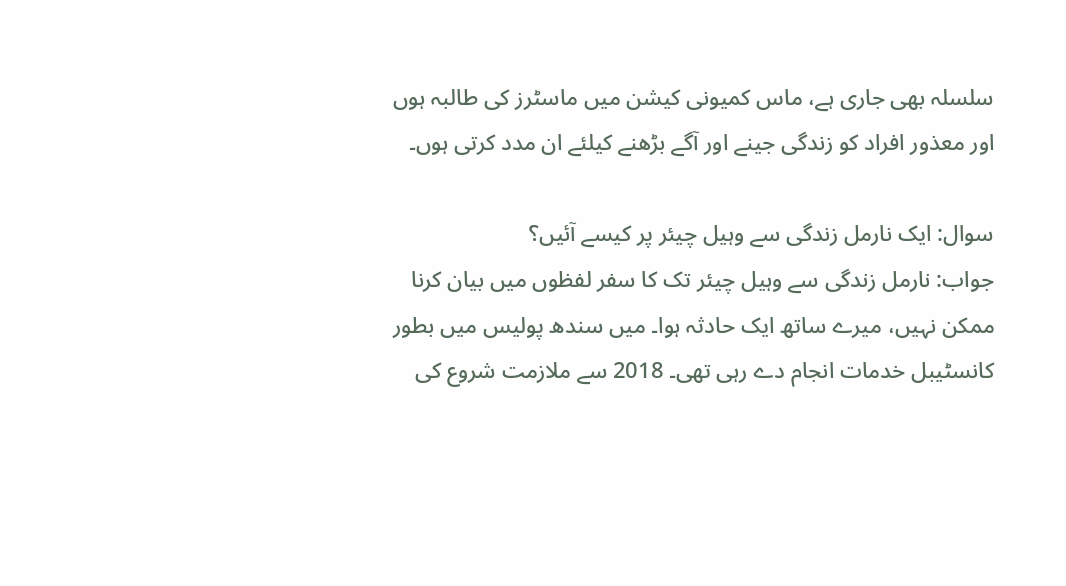سلسلہ بھی جاری ہے، ماس کمیونی کیشن میں ماسٹرز کی طالبہ ہوں اور معذور افراد کو زندگی جینے اور آگے بڑھنے کیلئے ان مدد کرتی ہوں۔

سوال: ایک نارمل زندگی سے وہیل چیئر پر کیسے آئیں؟
جواب: نارمل زندگی سے وہیل چیئر تک کا سفر لفظوں میں بیان کرنا ممکن نہیں، میرے ساتھ ایک حادثہ ہوا۔ میں سندھ پولیس میں بطور کانسٹیبل خدمات انجام دے رہی تھی۔ 2018 سے ملازمت شروع کی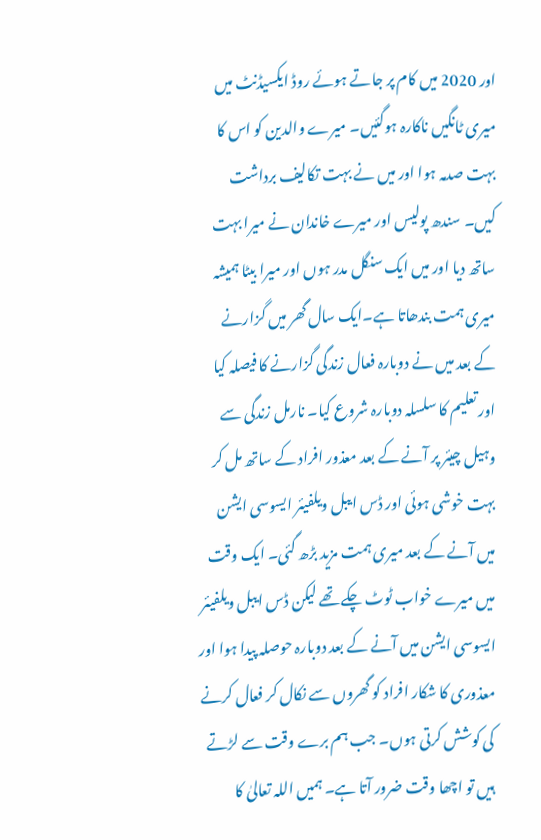اور 2020 میں کام پر جاتے ہوئے روڈ ایکسیڈنٹ میں میری ٹانگیں ناکارہ ہوگئیں۔ میرے والدین کو اس کا بہت صدمہ ہوا اور میں نے بہت تکالیف برداشت کیں۔ سندھ پولیس اور میرے خاندان نے میرا بہت ساتھ دیا اور میں ایک سنگل مدر ہوں اور میرا بیٹا ہمیشہ میری ہمت بندھاتا ہے۔ایک سال گھر میں گزارنے کے بعد میں نے دوبارہ فعال زندگی گزارنے کا فیصلہ کیا اور تعلیم کا سلسلہ دوبارہ شروع کیا۔ نارمل زندگی سے وہیل چیئر پر آنے کے بعد معذور افراد کے ساتھ مل کر بہت خوشی ہوئی اور ڈس ایبل ویلفیئر ایسوسی ایشن میں آنے کے بعد میری ہمت مزید بڑھ گئی۔ ایک وقت میں میرے خواب ٹوٹ چکے تھے لیکن ڈس ایبل ویلفیئر ایسوسی ایشن میں آنے کے بعد دوبارہ حوصلہ پیدا ہوا اور معذوری کا شکار افراد کو گھروں سے نکال کر فعال کرنے کی کوشش کرتی ہوں۔ جب ہم برے وقت سے لڑتے ہیں تو اچھا وقت ضرور آتا ہے۔ ہمیں اللہ تعالیٰ کا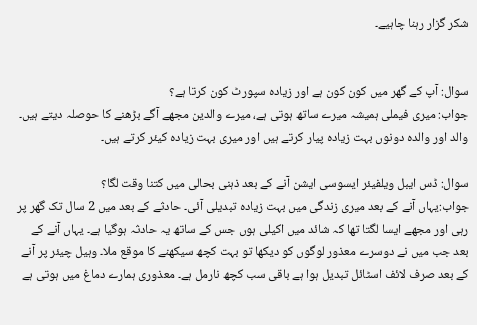شکر گزار رہنا چاہیے۔


سوال: آپ کے گھر میں کون کون ہے اور زیادہ سپورٹ کون کرتا ہے؟
جواب: میری فیملی ہمیشہ میرے ساتھ ہوتی ہے، میرے والدین مجھے آگے بڑھنے کا حوصلہ دیتے ہیں۔ والد اور والدہ دونوں بہت زیادہ پیار کرتے ہیں اور میری بہت زیادہ کیئر کرتے ہیں۔

سوال: ڈس ایبل ویلفیئر ایسوسی ایشن آنے کے بعد ذہنی بحالی میں کتنا وقت لگا؟
جواب:یہاں آنے کے بعد میری زندگی میں بہت زیادہ تبدیلی آئی۔ حادثے کے بعد میں 2 سال تک گھر پر رہی اور مجھے ایسا لگتا تھا کہ شائد میں اکیلی ہوں جس کے ساتھ یہ حادثہ ہوگیا ہے۔ یہاں آنے کے بعد جب میں نے دوسرے معذور لوگوں کو دیکھا تو بہت کچھ سیکھنے کا موقع ملا۔ وہیل چیئر پر آنے کے بعد صرف لائف اسٹائل تبدیل ہوا ہے باقی سب کچھ نارمل ہے۔ معذوری ہمارے دماغ میں ہوتی ہے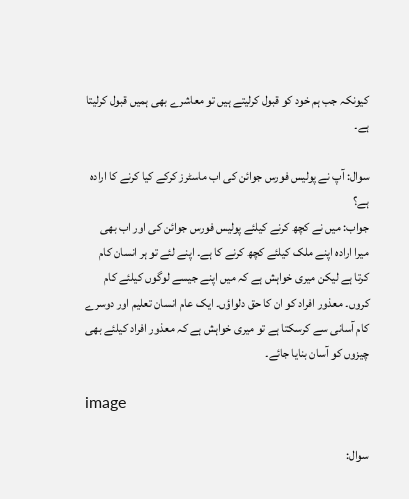کیونکہ جب ہم خود کو قبول کرلیتے ہیں تو معاشرے بھی ہمیں قبول کرلیتا ہے۔

سوال: آپ نے پولیس فورس جوائن کی اب ماسٹرز کرکے کیا کرنے کا ارادہ ہے؟
جواب: میں نے کچھ کرنے کیلئے پولیس فورس جوائن کی اور اب بھی میرا ارادہ اپنے ملک کیلئے کچھ کرنے کا ہے۔ اپنے لئے تو ہر انسان کام کرتا ہے لیکن میری خواہش ہے کہ میں اپنے جیسے لوگوں کیلئے کام کروں۔ معذور افراد کو ان کا حق دلواؤں۔ ایک عام انسان تعلیم اور دوسرے کام آسانی سے کرسکتا ہے تو میری خواہش ہے کہ معذور افراد کیلئے بھی چیزوں کو آسان بنایا جائے۔

image

سوال: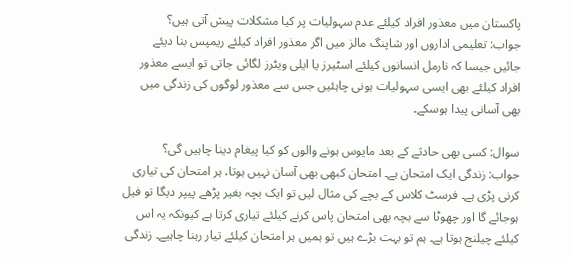پاکستان میں معذور افراد کیلئے عدم سہولیات پر کیا مشکلات پیش آتی ہیں؟
جواب: تعلیمی اداروں اور شاپنگ مالز میں اگر معذور افراد کیلئے ریمپس بنا دیئے جائیں جیسا کہ نارمل انسانوں کیلئے اسٹیرز یا ایلی ویٹرز لگائی جاتی تو ایسے معذور افراد کیلئے بھی ایسی سہولیات ہونی چاہئیں جس سے معذور لوگوں کی زندگی میں بھی آسانی پیدا ہوسکے۔

سوال: کسی بھی حادثے کے بعد مایوس ہونے والوں کو کیا پیغام دینا چاہیں گی؟
جواب: زندگی ایک امتحان ہے۔ امتحان کبھی بھی آسان نہیں ہوتا، ہر امتحان کی تیاری کرنی پڑی ہے۔ فرسٹ کلاس کے بچے کی مثال لیں تو ایک بچہ بغیر پڑھے پیپر دیگا تو فیل ہوجائے گا اور چھوٹا سے بچہ بھی امتحان پاس کرنے کیلئے تیاری کرتا ہے کیونکہ یہ اس کیلئے چیلنج ہوتا ہے۔ ہم تو بہت بڑے ہیں تو ہمیں ہر امتحان کیلئے تیار رہنا چاہیے۔ زندگی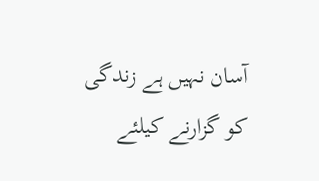آسان نہیں ہے زندگی کو گزارنے کیلئے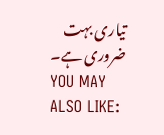تیاری بہت ضروری ہے۔
YOU MAY ALSO LIKE: